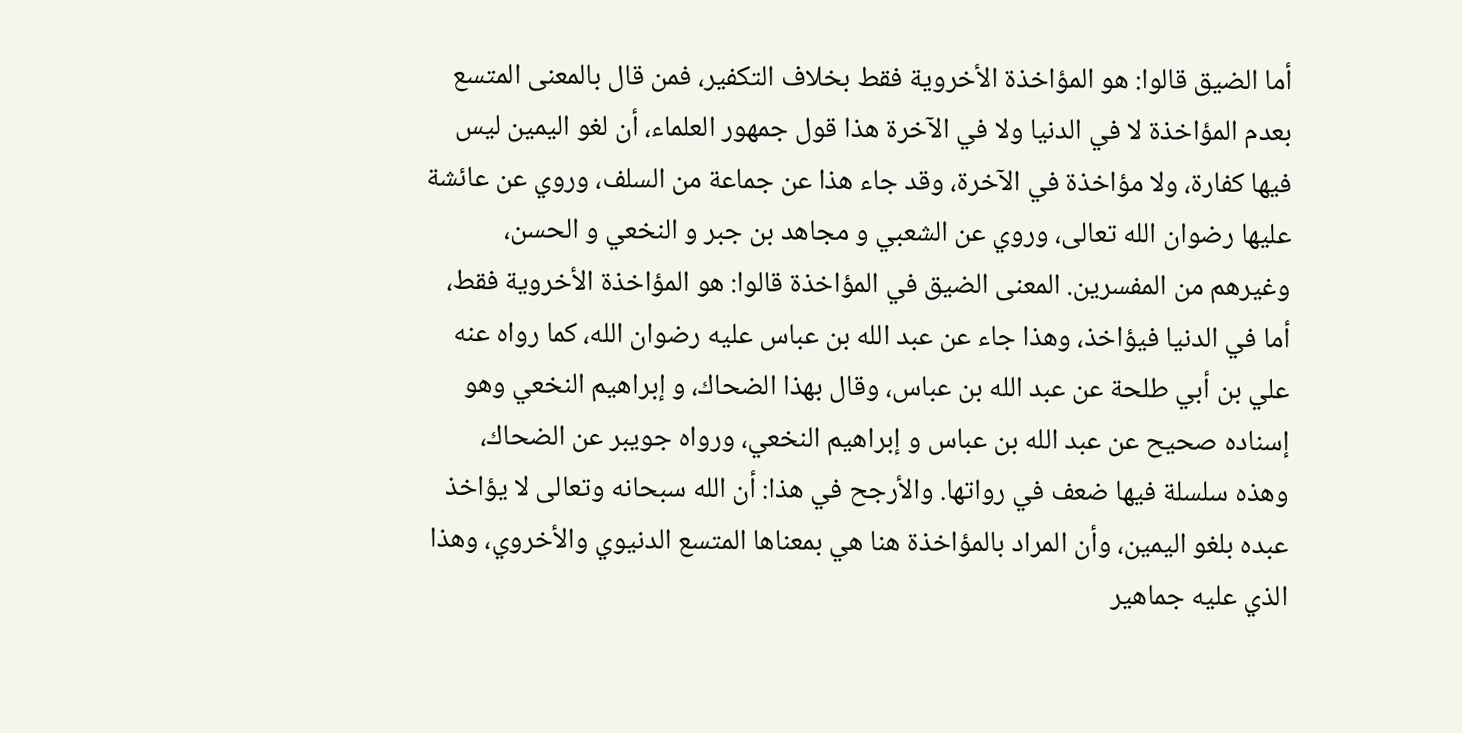أما الضيق قالوا: هو المؤاخذة الأخروية فقط بخلاف التكفير، فمن قال بالمعنى المتسع بعدم المؤاخذة لا في الدنيا ولا في الآخرة هذا قول جمهور العلماء، أن لغو اليمين ليس فيها كفارة، ولا مؤاخذة في الآخرة، وقد جاء هذا عن جماعة من السلف، وروي عن عائشة عليها رضوان الله تعالى، وروي عن الشعبي و مجاهد بن جبر و النخعي و الحسن، وغيرهم من المفسرين. المعنى الضيق في المؤاخذة قالوا: هو المؤاخذة الأخروية فقط، أما في الدنيا فيؤاخذ، وهذا جاء عن عبد الله بن عباس عليه رضوان الله، كما رواه عنه علي بن أبي طلحة عن عبد الله بن عباس، وقال بهذا الضحاك، و إبراهيم النخعي وهو إسناده صحيح عن عبد الله بن عباس و إبراهيم النخعي، ورواه جويبر عن الضحاك، وهذه سلسلة فيها ضعف في رواتها. والأرجح في هذا: أن الله سبحانه وتعالى لا يؤاخذ عبده بلغو اليمين، وأن المراد بالمؤاخذة هنا هي بمعناها المتسع الدنيوي والأخروي، وهذا الذي عليه جماهير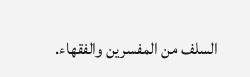السلف من المفسرين والفقهاء.